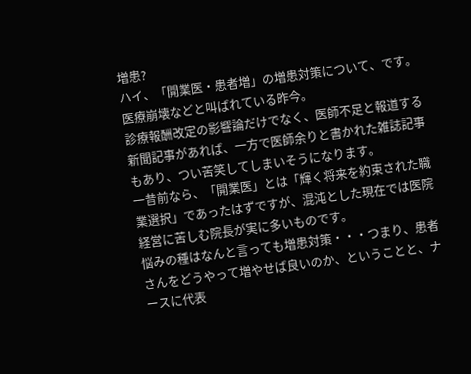増患?
ハイ、「開業医・患者増」の増患対策について、です。
医療崩壊などと叫ばれている昨今。
診療報酬改定の影響論だけでなく、医師不足と報道する新聞記事があれば、一方で医師余りと書かれた雑誌記事もあり、つい苦笑してしまいそうになります。
一昔前なら、「開業医」とは「輝く将来を約束された職業選択」であったはずですが、混沌とした現在では医院経営に苦しむ院長が実に多いものです。
悩みの種はなんと言っても増患対策・・・つまり、患者さんをどうやって増やせば良いのか、ということと、ナースに代表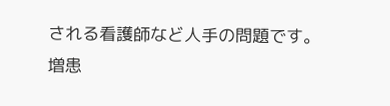される看護師など人手の問題です。
増患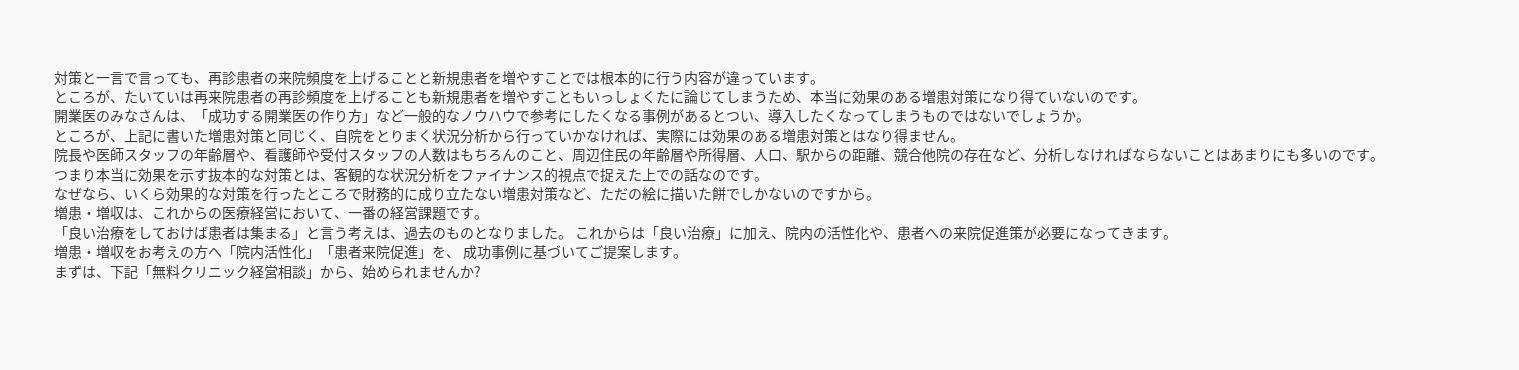対策と一言で言っても、再診患者の来院頻度を上げることと新規患者を増やすことでは根本的に行う内容が違っています。
ところが、たいていは再来院患者の再診頻度を上げることも新規患者を増やすこともいっしょくたに論じてしまうため、本当に効果のある増患対策になり得ていないのです。
開業医のみなさんは、「成功する開業医の作り方」など一般的なノウハウで参考にしたくなる事例があるとつい、導入したくなってしまうものではないでしょうか。
ところが、上記に書いた増患対策と同じく、自院をとりまく状況分析から行っていかなければ、実際には効果のある増患対策とはなり得ません。
院長や医師スタッフの年齢層や、看護師や受付スタッフの人数はもちろんのこと、周辺住民の年齢層や所得層、人口、駅からの距離、競合他院の存在など、分析しなければならないことはあまりにも多いのです。
つまり本当に効果を示す抜本的な対策とは、客観的な状況分析をファイナンス的視点で捉えた上での話なのです。
なぜなら、いくら効果的な対策を行ったところで財務的に成り立たない増患対策など、ただの絵に描いた餅でしかないのですから。
増患・増収は、これからの医療経営において、一番の経営課題です。
「良い治療をしておけば患者は集まる」と言う考えは、過去のものとなりました。 これからは「良い治療」に加え、院内の活性化や、患者への来院促進策が必要になってきます。
増患・増収をお考えの方へ「院内活性化」「患者来院促進」を、 成功事例に基づいてご提案します。
まずは、下記「無料クリニック経営相談」から、始められませんか?